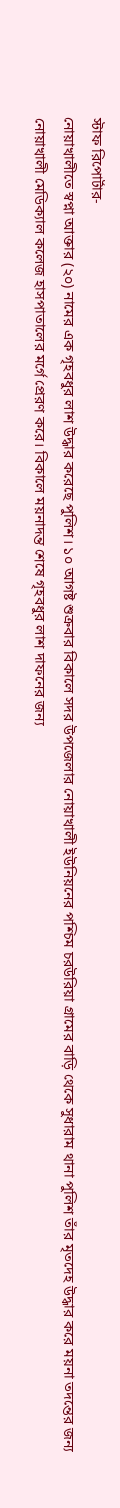স্টাফ রিপোর্টার-
নোয়াখালীতে স্বপ্না আক্তার (২০) নামের এক গৃহবধুর লাশ উদ্ধার করেছে পুলিশ। ১০ আগষ্ট শুক্রবার বিকালে সদর উপজেলার নোয়াখালী ইউনিয়নের পশ্চিম চরউরিয়া গ্রামের বাড়ি থেকে সুধারাম থানা পুলিশ তাঁর মৃতদেহ উদ্ধার করে ময়না তদন্তের জন্য নোয়াখালী মেডিক্যাল কলেজ হাসপাতালের মর্গে প্রেরণ করে। বিকালে ময়নাদন্ত শেষে গৃহবধুর লাশ দাফনের জন্য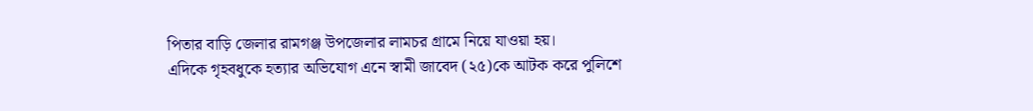পিতার বাড়ি জেলার রামগঞ্জ উপজেলার লামচর গ্রামে নিয়ে যাওয়া হয়।
এদিকে গৃহবধুকে হত্যার অভিযোগ এনে স্বামী জাবেদ (২৫)কে আটক করে পুলিশে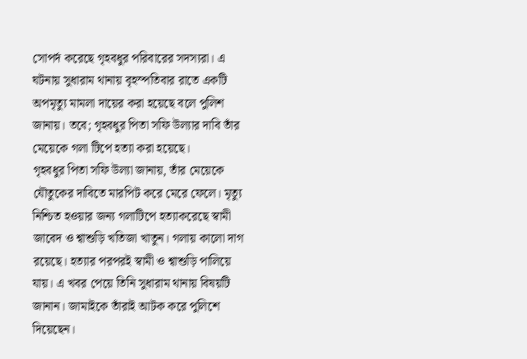সোপর্দ করেছে গৃহবধুর পরিবারের সদস্যরা। এ ঘটনায় সুধারাম থানায় বৃহস্পতিবার রাতে একটি অপমৃত্যু মামলা দায়ের করা হয়েছে বলে পুলিশ জানায়। তবে; গৃহবধুর পিতা সফি উল্যার দাবি তাঁর মেয়েকে গলা টিপে হত্যা করা হয়েছে।
গৃহবধুর পিতা সফি উল্যা জানায়, তাঁর মেয়েকে যৌতুকের দাবিতে মারপিট করে মেরে ফেলে। মৃত্যু নিশ্চিত হওয়ার জন্য গলাটিপে হত্যাকরেছে স্বামী জাবেদ ও শ্বাশুড়ি খতিজা খাতুন। গলায় কালো দাগ রয়েছে। হত্যার পরপরই স্বামী ও শ্বাশুড়ি পালিয়ে যায়। এ খবর পেয়ে তিনি সুধারাম থানায় বিষয়টি জানান। জামাইকে তাঁরাই আটক করে পুলিশে দিয়েছেন।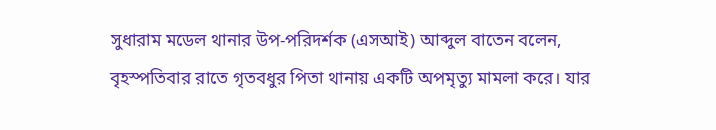সুধারাম মডেল থানার উপ-পরিদর্শক (এসআই) আব্দুল বাতেন বলেন, বৃহস্পতিবার রাতে গৃতবধুর পিতা থানায় একটি অপমৃত্যু মামলা করে। যার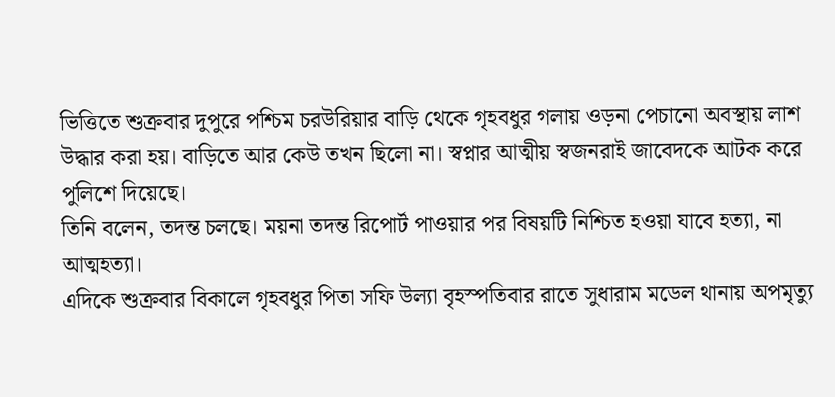ভিত্তিতে শুক্রবার দুপুরে পশ্চিম চরউরিয়ার বাড়ি থেকে গৃহবধুর গলায় ওড়না পেচানো অবস্থায় লাশ উদ্ধার করা হয়। বাড়িতে আর কেউ তখন ছিলো না। স্বপ্নার আত্মীয় স্বজনরাই জাবেদকে আটক করে পুলিশে দিয়েছে।
তিনি বলেন, তদন্ত চলছে। ময়না তদন্ত রিপোর্ট পাওয়ার পর বিষয়টি নিশ্চিত হওয়া যাবে হত্যা, না আত্মহত্যা।
এদিকে শুক্রবার বিকালে গৃহবধুর পিতা সফি উল্যা বৃহস্পতিবার রাতে সুধারাম মডেল থানায় অপমৃত্যু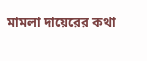মামলা দায়েরের কথা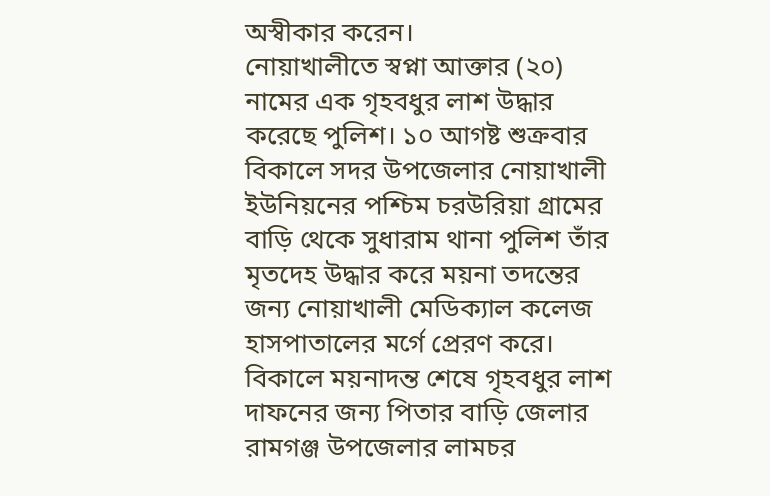অস্বীকার করেন।
নোয়াখালীতে স্বপ্না আক্তার (২০) নামের এক গৃহবধুর লাশ উদ্ধার করেছে পুলিশ। ১০ আগষ্ট শুক্রবার বিকালে সদর উপজেলার নোয়াখালী ইউনিয়নের পশ্চিম চরউরিয়া গ্রামের বাড়ি থেকে সুধারাম থানা পুলিশ তাঁর মৃতদেহ উদ্ধার করে ময়না তদন্তের জন্য নোয়াখালী মেডিক্যাল কলেজ হাসপাতালের মর্গে প্রেরণ করে। বিকালে ময়নাদন্ত শেষে গৃহবধুর লাশ দাফনের জন্য পিতার বাড়ি জেলার রামগঞ্জ উপজেলার লামচর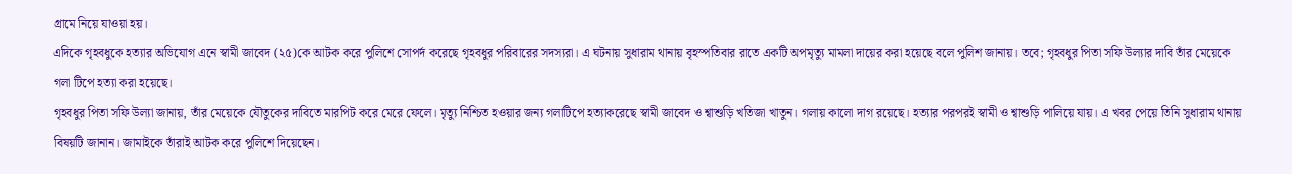গ্রামে নিয়ে যাওয়া হয়।
এদিকে গৃহবধুকে হত্যার অভিযোগ এনে স্বামী জাবেদ (২৫)কে আটক করে পুলিশে সোপর্দ করেছে গৃহবধুর পরিবারের সদস্যরা। এ ঘটনায় সুধারাম থানায় বৃহস্পতিবার রাতে একটি অপমৃত্যু মামলা দায়ের করা হয়েছে বলে পুলিশ জানায়। তবে; গৃহবধুর পিতা সফি উল্যার দাবি তাঁর মেয়েকে গলা টিপে হত্যা করা হয়েছে।
গৃহবধুর পিতা সফি উল্যা জানায়, তাঁর মেয়েকে যৌতুকের দাবিতে মারপিট করে মেরে ফেলে। মৃত্যু নিশ্চিত হওয়ার জন্য গলাটিপে হত্যাকরেছে স্বামী জাবেদ ও শ্বাশুড়ি খতিজা খাতুন। গলায় কালো দাগ রয়েছে। হত্যার পরপরই স্বামী ও শ্বাশুড়ি পালিয়ে যায়। এ খবর পেয়ে তিনি সুধারাম থানায় বিষয়টি জানান। জামাইকে তাঁরাই আটক করে পুলিশে দিয়েছেন।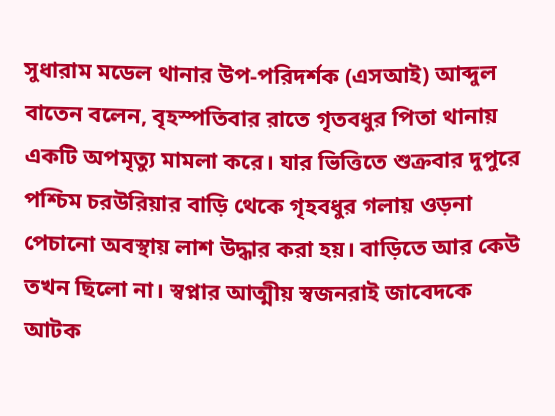সুধারাম মডেল থানার উপ-পরিদর্শক (এসআই) আব্দুল বাতেন বলেন, বৃহস্পতিবার রাতে গৃতবধুর পিতা থানায় একটি অপমৃত্যু মামলা করে। যার ভিত্তিতে শুক্রবার দুপুরে পশ্চিম চরউরিয়ার বাড়ি থেকে গৃহবধুর গলায় ওড়না পেচানো অবস্থায় লাশ উদ্ধার করা হয়। বাড়িতে আর কেউ তখন ছিলো না। স্বপ্নার আত্মীয় স্বজনরাই জাবেদকে আটক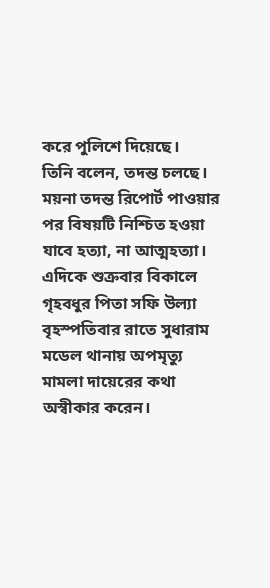করে পুলিশে দিয়েছে।
তিনি বলেন, তদন্ত চলছে। ময়না তদন্ত রিপোর্ট পাওয়ার পর বিষয়টি নিশ্চিত হওয়া যাবে হত্যা, না আত্মহত্যা।
এদিকে শুক্রবার বিকালে গৃহবধুর পিতা সফি উল্যা বৃহস্পতিবার রাতে সুধারাম মডেল থানায় অপমৃত্যু মামলা দায়েরের কথা অস্বীকার করেন।